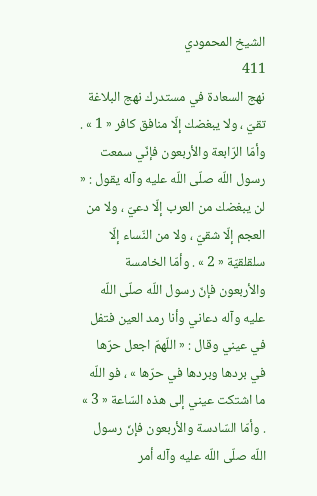الشيخ المحمودي
411
نهج السعادة في مستدرك نهج البلاغة
تقيّ ، ولا يبغضك إلّا منافق كافر « 1 » . وأمّا الرّابعة والأربعون فإنّي سمعت رسول اللّه صلّى اللّه عليه وآله يقول : « لن يبغضك من العرب إلّا دعيّ ، ولا من العجم إلّا شقيّ ، ولا من النّساء إلّا سلقلقيّة « 2 » . وأمّا الخامسة والأربعون فإنّ رسول اللّه صلّى اللّه عليه وآله دعاني وأنا رمد العين فتفل في عيني وقال : « اللّهمّ اجعل حرّها في بردها وبردها في حرّها » ، فو اللّه ما اشتكت عيني إلى هذه السّاعة « 3 » . وأمّا السّادسة والأربعون فإنّ رسول اللّه صلّى اللّه عليه وآله أمر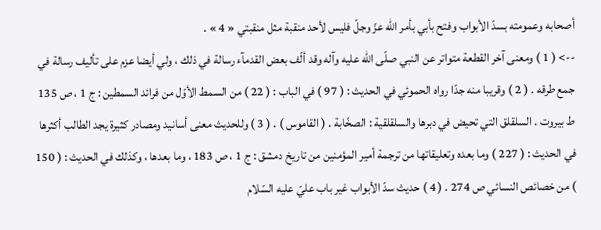أصحابه وعمومته بسدّ الأبواب وفتح بأبي بأمر اللّه عزّ وجلّ فليس لأحد منقبة مثل منقبتي « 4 » .
--> ( 1 ) ومعنى آخر القطعة متواتر عن النبي صلّى اللّه عليه وآله وقد ألّف بعض القدمآء رسالة في ذلك ، ولي أيضا عزم على تأليف رسالة في جمع طرقه . ( 2 ) وقريبا منه جدّا رواه الحموئي في الحديث : ( 97 ) في الباب : ( 22 ) من السمط الأوّل من فرائد السمطين : ج 1 ، ص 135 ط بيروت . السلقلق التي تحيض في دبرها والسلقلقية : الصخّابة . ( القاموس ) . ( 3 ) وللحديث معنى أسانيد ومصادر كثيرة يجد الطالب أكثرها في الحديث : ( 227 ) وما بعده وتعليقاتها من ترجمة أمير المؤمنين من تاريخ دمشق : ج 1 ، ص 183 ، وما بعدها ، وكذلك في الحديث : ( 150 ) من خصائص النسائي ص 274 . ( 4 ) حديث سدّ الأبواب غير باب عليّ عليه السّلام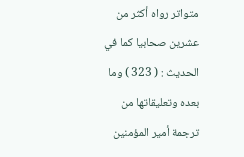متواتر رواه أكثر من عشرين صحابيا كما في الحديث : ( 323 ) وما بعده وتعليقاتها من ترجمة أمير المؤمنين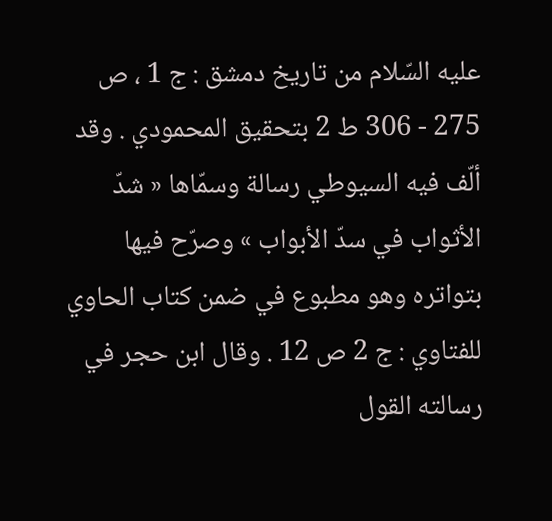عليه السّلام من تاريخ دمشق : ج 1 ، ص 275 - 306 ط 2 بتحقيق المحمودي . وقد ألّف فيه السيوطي رسالة وسمّاها « شدّ الأثواب في سدّ الأبواب » وصرّح فيها بتواتره وهو مطبوع في ضمن كتاب الحاوي للفتاوي : ج 2 ص 12 . وقال ابن حجر في رسالته القول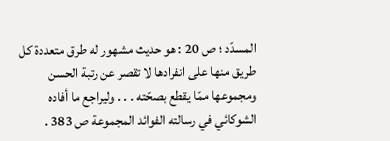المسدّد ؛ ص 20 : هو حديث مشهور له طرق متعددة كل طريق منها على انفرادها لا تقصر عن رتبة الحسن ومجموعها ممّا يقطع بصحّته . . . وليراجع ما أفاده الشوكائي في رسالته الفوائد المجموعة ص 383 .